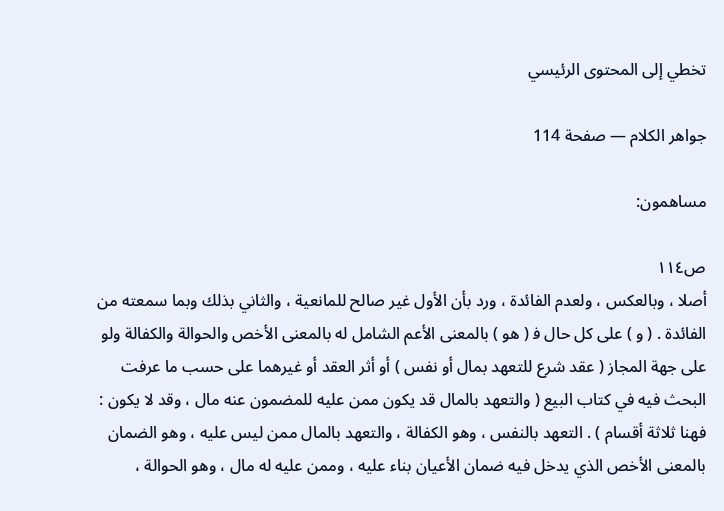تخطي إلى المحتوى الرئيسي

جواهر الكلام — صفحة 114

مساهمون:

ص١١٤
أصلا ، وبالعكس ، ولعدم الفائدة ، ورد بأن الأول غير صالح للمانعية ، والثاني بذلك وبما سمعته من الفائدة . ( و ) على كل حال ف‍ ( هو ) بالمعنى الأعم الشامل له بالمعنى الأخص والحوالة والكفالة ولو على جهة المجاز ( عقد شرع للتعهد بمال أو نفس ) أو أثر العقد أو غيرهما على حسب ما عرفت البحث فيه في كتاب البيع ( والتعهد بالمال قد يكون ممن عليه للمضمون عنه مال ، وقد لا يكون : فهنا ثلاثة أقسام ) . التعهد بالنفس ، وهو الكفالة ، والتعهد بالمال ممن ليس عليه ، وهو الضمان بالمعنى الأخص الذي يدخل فيه ضمان الأعيان بناء عليه ، وممن عليه له مال ، وهو الحوالة ،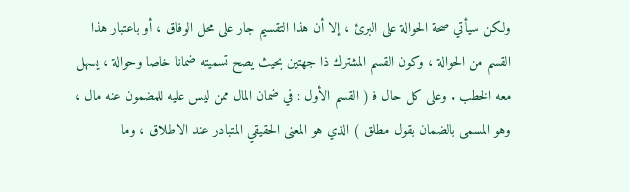ولكن سيأتي صحة الحوالة على البرئ ، إلا أن هذا التقسيم جار على محل الوفاق ، أو باعتبار هذا القسم من الحوالة ، وكون القسم المشترك ذا جهتين بحيث يصح تسميته ضمانا خاصا وحوالة ، يسهل معه الخطب . وعلى كل حال ف‍ ( القسم الأول : في ضمان المال ممن ليس عليه للمضمون عنه مال ، وهو المسمى بالضمان بقول مطلق ) الذي هو المعنى الحقيقي المتبادر عند الاطلاق ، وما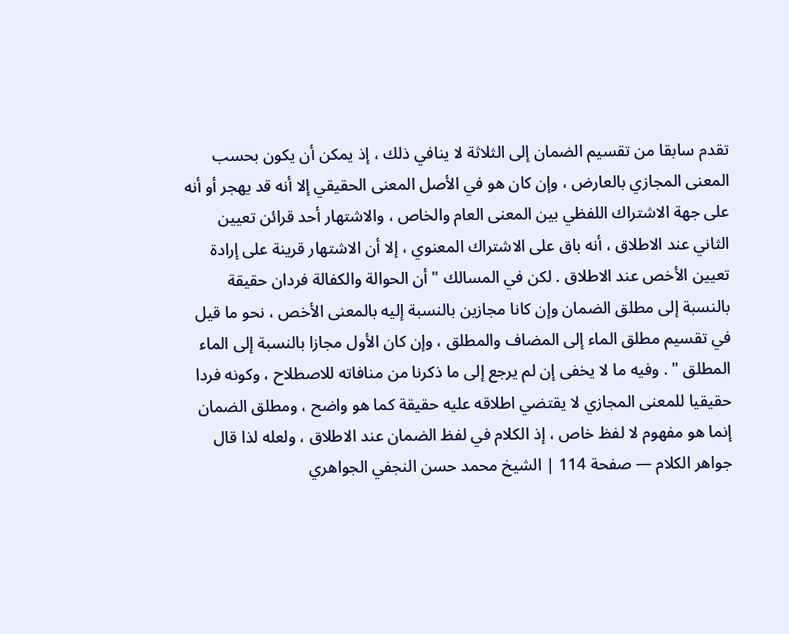تقدم سابقا من تقسيم الضمان إلى الثلاثة لا ينافي ذلك ، إذ يمكن أن يكون بحسب المعنى المجازي بالعارض ، وإن كان هو في الأصل المعنى الحقيقي إلا أنه قد يهجر أو أنه على جهة الاشتراك اللفظي بين المعنى العام والخاص ، والاشتهار أحد قرائن تعيين الثاني عند الاطلاق ، أنه باق على الاشتراك المعنوي ، إلا أن الاشتهار قرينة على إرادة تعيين الأخص عند الاطلاق . لكن في المسالك " أن الحوالة والكفالة فردان حقيقة بالنسبة إلى مطلق الضمان وإن كانا مجازين بالنسبة إليه بالمعنى الأخص ، نحو ما قيل في تقسيم مطلق الماء إلى المضاف والمطلق ، وإن كان الأول مجازا بالنسبة إلى الماء المطلق " . وفيه ما لا يخفى إن لم يرجع إلى ما ذكرنا من منافاته للاصطلاح ، وكونه فردا حقيقيا للمعنى المجازي لا يقتضي اطلاقه عليه حقيقة كما هو واضح ، ومطلق الضمان إنما هو مفهوم لا لفظ خاص ، إذ الكلام في لفظ الضمان عند الاطلاق ، ولعله لذا قال
جواهر الكلام — صفحة 114 | الشيخ محمد حسن النجفي الجواهري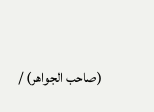(صاحب الجواهر) /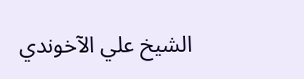الشيخ علي الآخوندي